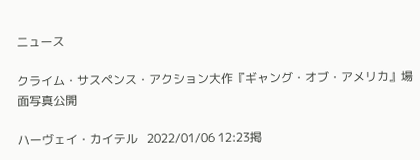ニュース

クライム・サスペンス・アクション大作『ギャング・オブ・アメリカ』場面写真公開

ハーヴェイ・カイテル   2022/01/06 12:23掲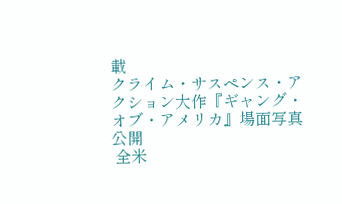載
クライム・サスペンス・アクション大作『ギャング・オブ・アメリカ』場面写真公開
 全米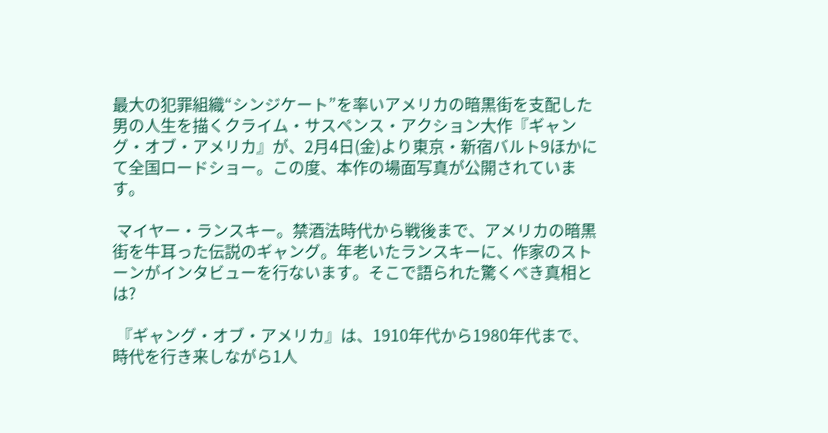最大の犯罪組織“シンジケート”を率いアメリカの暗黒街を支配した男の人生を描くクライム・サスペンス・アクション大作『ギャング・オブ・アメリカ』が、2月4日(金)より東京・新宿バルト9ほかにて全国ロードショー。この度、本作の場面写真が公開されています。

 マイヤー・ランスキー。禁酒法時代から戦後まで、アメリカの暗黒街を牛耳った伝説のギャング。年老いたランスキーに、作家のストーンがインタビューを行ないます。そこで語られた驚くべき真相とは?

 『ギャング・オブ・アメリカ』は、1910年代から1980年代まで、時代を行き来しながら1人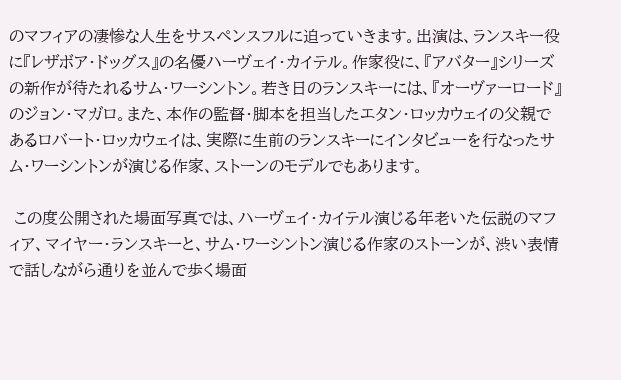のマフィアの凄惨な人生をサスペンスフルに迫っていきます。出演は、ランスキー役に『レザボア・ドッグス』の名優ハーヴェイ・カイテル。作家役に、『アバター』シリーズの新作が待たれるサム・ワーシントン。若き日のランスキーには、『オーヴァーロード』のジョン・マガロ。また、本作の監督・脚本を担当したエタン・ロッカウェイの父親であるロバート・ロッカウェイは、実際に生前のランスキーにインタビューを行なったサム・ワーシントンが演じる作家、ストーンのモデルでもあります。

 この度公開された場面写真では、ハーヴェイ・カイテル演じる年老いた伝説のマフィア、マイヤー・ランスキーと、サム・ワーシントン演じる作家のストーンが、渋い表情で話しながら通りを並んで歩く場面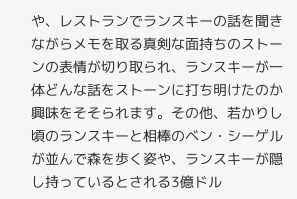や、レストランでランスキーの話を聞きながらメモを取る真剣な面持ちのストーンの表情が切り取られ、ランスキーが一体どんな話をストーンに打ち明けたのか興味をそそられます。その他、若かりし頃のランスキーと相棒のベン・シーゲルが並んで森を歩く姿や、ランスキーが隠し持っているとされる3億ドル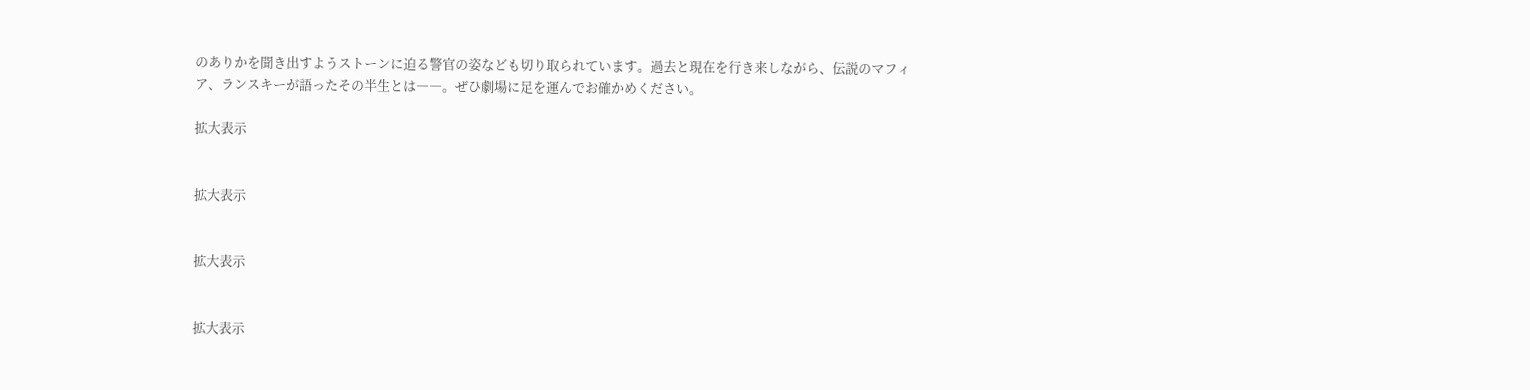のありかを聞き出すようストーンに迫る警官の姿なども切り取られています。過去と現在を行き来しながら、伝説のマフィア、ランスキーが語ったその半生とは――。ぜひ劇場に足を運んでお確かめください。

拡大表示


拡大表示


拡大表示


拡大表示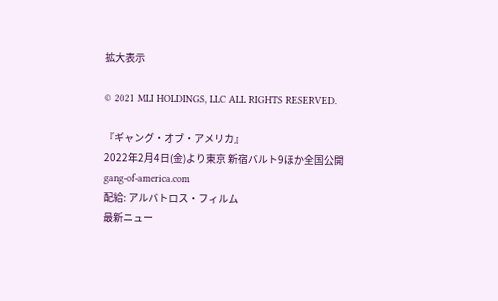拡大表示

© 2021 MLI HOLDINGS, LLC ALL RIGHTS RESERVED.

『ギャング・オブ・アメリカ』
2022年2月4日(金)より東京 新宿バルト9ほか全国公開
gang-of-america.com
配給: アルバトロス・フィルム
最新ニュー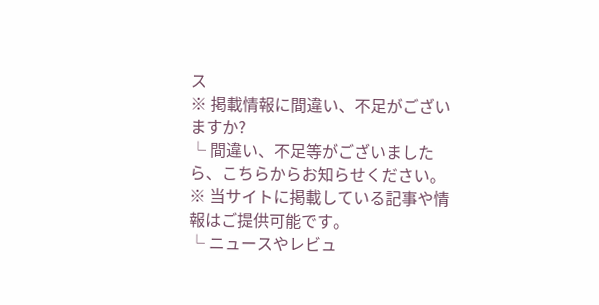ス
※ 掲載情報に間違い、不足がございますか?
└ 間違い、不足等がございましたら、こちらからお知らせください。
※ 当サイトに掲載している記事や情報はご提供可能です。
└ ニュースやレビュ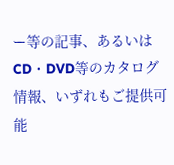ー等の記事、あるいはCD・DVD等のカタログ情報、いずれもご提供可能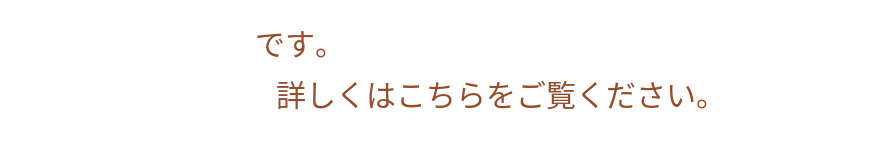です。
   詳しくはこちらをご覧ください。